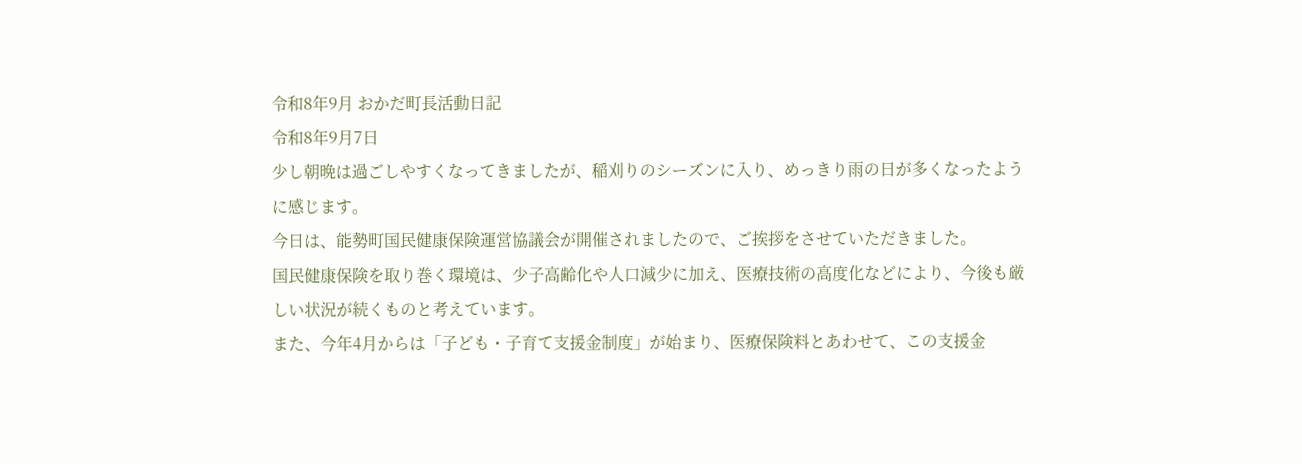令和8年9月 おかだ町長活動日記
令和8年9月7日
少し朝晩は過ごしやすくなってきましたが、稲刈りのシーズンに入り、めっきり雨の日が多くなったように感じます。
今日は、能勢町国民健康保険運営協議会が開催されましたので、ご挨拶をさせていただきました。
国民健康保険を取り巻く環境は、少子高齢化や人口減少に加え、医療技術の高度化などにより、今後も厳しい状況が続くものと考えています。
また、今年4月からは「子ども・子育て支援金制度」が始まり、医療保険料とあわせて、この支援金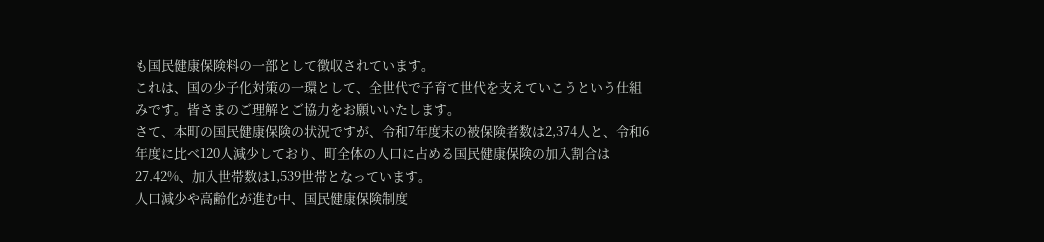も国民健康保険料の一部として徴収されています。
これは、国の少子化対策の一環として、全世代で子育て世代を支えていこうという仕組みです。皆さまのご理解とご協力をお願いいたします。
さて、本町の国民健康保険の状況ですが、令和7年度末の被保険者数は2,374人と、令和6年度に比べ120人減少しており、町全体の人口に占める国民健康保険の加入割合は27.42%、加入世帯数は1,539世帯となっています。
人口減少や高齢化が進む中、国民健康保険制度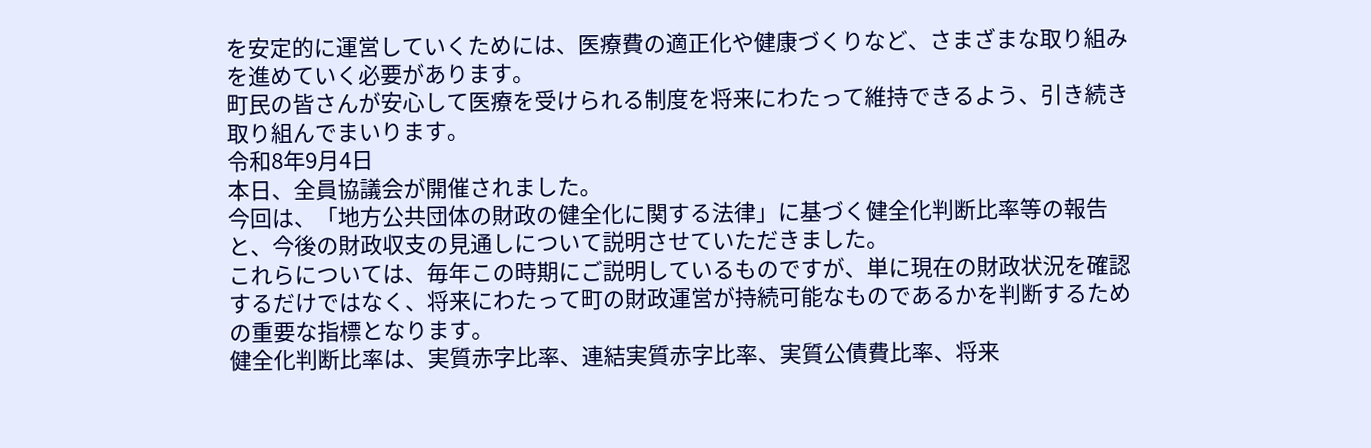を安定的に運営していくためには、医療費の適正化や健康づくりなど、さまざまな取り組みを進めていく必要があります。
町民の皆さんが安心して医療を受けられる制度を将来にわたって維持できるよう、引き続き取り組んでまいります。
令和8年9月4日
本日、全員協議会が開催されました。
今回は、「地方公共団体の財政の健全化に関する法律」に基づく健全化判断比率等の報告と、今後の財政収支の見通しについて説明させていただきました。
これらについては、毎年この時期にご説明しているものですが、単に現在の財政状況を確認するだけではなく、将来にわたって町の財政運営が持続可能なものであるかを判断するための重要な指標となります。
健全化判断比率は、実質赤字比率、連結実質赤字比率、実質公債費比率、将来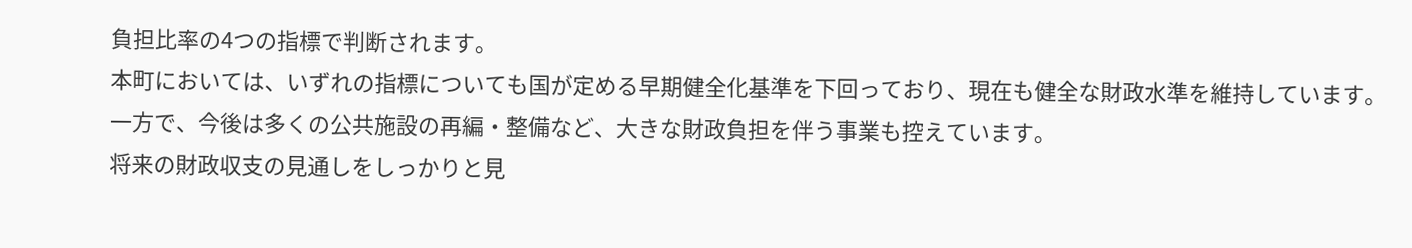負担比率の4つの指標で判断されます。
本町においては、いずれの指標についても国が定める早期健全化基準を下回っており、現在も健全な財政水準を維持しています。
一方で、今後は多くの公共施設の再編・整備など、大きな財政負担を伴う事業も控えています。
将来の財政収支の見通しをしっかりと見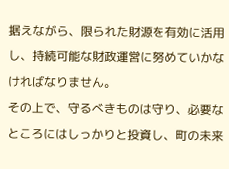据えながら、限られた財源を有効に活用し、持続可能な財政運営に努めていかなければなりません。
その上で、守るべきものは守り、必要なところにはしっかりと投資し、町の未来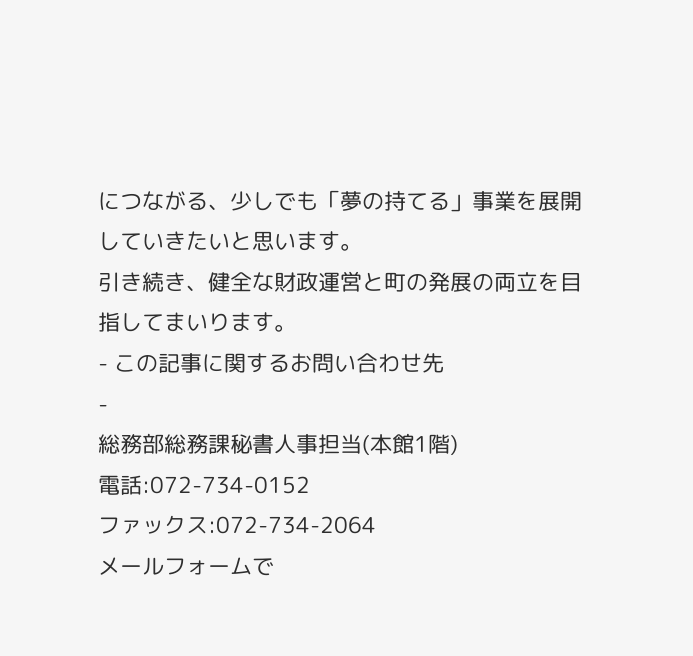につながる、少しでも「夢の持てる」事業を展開していきたいと思います。
引き続き、健全な財政運営と町の発展の両立を目指してまいります。
- この記事に関するお問い合わせ先
-
総務部総務課秘書人事担当(本館1階)
電話:072-734-0152
ファックス:072-734-2064
メールフォームで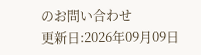のお問い合わせ
更新日:2026年09月09日